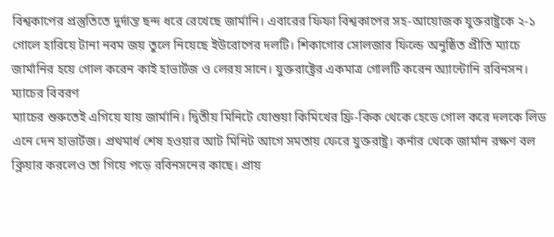বিশ্বকাপের প্রস্তুতিতে দুর্দান্ত ছন্দ ধরে রেখেছে জার্মানি। এবারের ফিফা বিশ্বকাপের সহ-আয়োজক যুক্তরাষ্ট্রকে ২-১ গোলে হারিয়ে টানা নবম জয় তুলে নিয়েছে ইউরোপের দলটি। শিকাগোর সোলজার ফিল্ডে অনুষ্ঠিত প্রীতি ম্যাচে জার্মানির হয়ে গোল করেন কাই হাভার্টজ ও লেরয় সানে। যুক্তরাষ্ট্রের একমাত্র গোলটি করেন অ্যান্টোনি রবিনসন।
ম্যাচের বিবরণ
ম্যাচের শুরুতেই এগিয়ে যায় জার্মানি। দ্বিতীয় মিনিটে যোশুয়া কিমিখের ফ্রি-কিক থেকে হেডে গোল করে দলকে লিড এনে দেন হাভার্টজ। প্রথমার্ধ শেষ হওয়ার আট মিনিট আগে সমতায় ফেরে যুক্তরাষ্ট্র। কর্নার থেকে জার্মান রক্ষণ বল ক্লিয়ার করলেও তা গিয়ে পড়ে রবিনসনের কাছে। প্রায়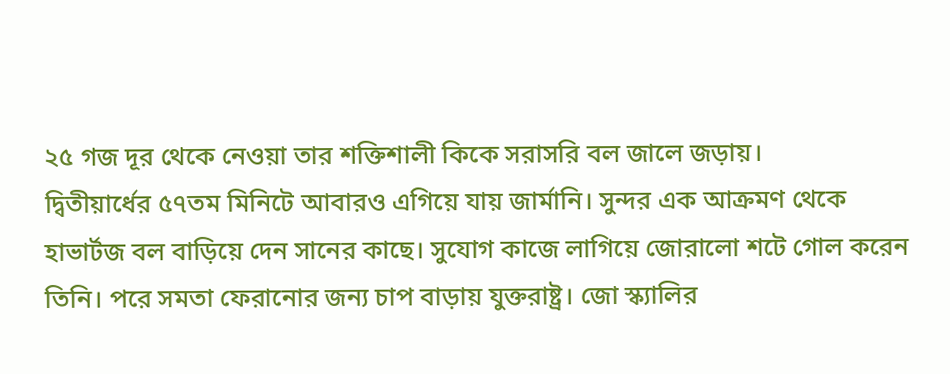২৫ গজ দূর থেকে নেওয়া তার শক্তিশালী কিকে সরাসরি বল জালে জড়ায়।
দ্বিতীয়ার্ধের ৫৭তম মিনিটে আবারও এগিয়ে যায় জার্মানি। সুন্দর এক আক্রমণ থেকে হাভার্টজ বল বাড়িয়ে দেন সানের কাছে। সুযোগ কাজে লাগিয়ে জোরালো শটে গোল করেন তিনি। পরে সমতা ফেরানোর জন্য চাপ বাড়ায় যুক্তরাষ্ট্র। জো স্ক্যালির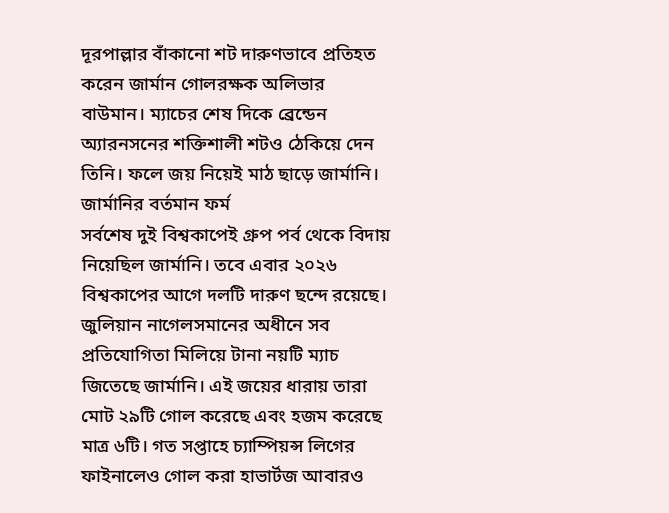দূরপাল্লার বাঁকানো শট দারুণভাবে প্রতিহত করেন জার্মান গোলরক্ষক অলিভার বাউমান। ম্যাচের শেষ দিকে ব্রেন্ডেন অ্যারনসনের শক্তিশালী শটও ঠেকিয়ে দেন তিনি। ফলে জয় নিয়েই মাঠ ছাড়ে জার্মানি।
জার্মানির বর্তমান ফর্ম
সর্বশেষ দুই বিশ্বকাপেই গ্রুপ পর্ব থেকে বিদায় নিয়েছিল জার্মানি। তবে এবার ২০২৬ বিশ্বকাপের আগে দলটি দারুণ ছন্দে রয়েছে। জুলিয়ান নাগেলসমানের অধীনে সব প্রতিযোগিতা মিলিয়ে টানা নয়টি ম্যাচ জিতেছে জার্মানি। এই জয়ের ধারায় তারা মোট ২৯টি গোল করেছে এবং হজম করেছে মাত্র ৬টি। গত সপ্তাহে চ্যাম্পিয়ন্স লিগের ফাইনালেও গোল করা হাভার্টজ আবারও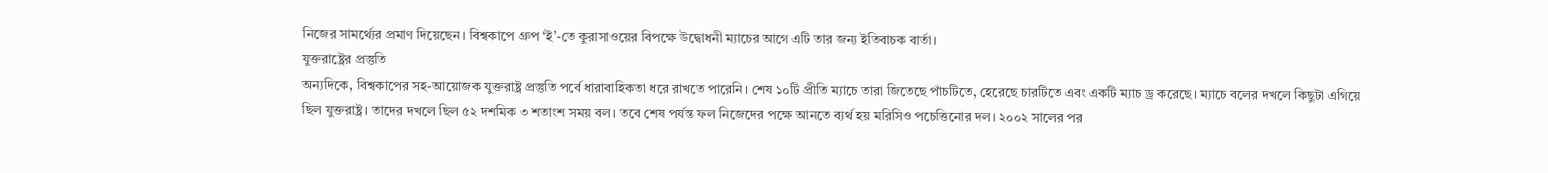নিজের সামর্থ্যের প্রমাণ দিয়েছেন। বিশ্বকাপে গ্রুপ ‘ই’-তে কুরাসাওয়ের বিপক্ষে উদ্বোধনী ম্যাচের আগে এটি তার জন্য ইতিবাচক বার্তা।
যুক্তরাষ্ট্রের প্রস্তুতি
অন্যদিকে, বিশ্বকাপের সহ-আয়োজক যুক্তরাষ্ট্র প্রস্তুতি পর্বে ধারাবাহিকতা ধরে রাখতে পারেনি। শেষ ১০টি প্রীতি ম্যাচে তারা জিতেছে পাঁচটিতে, হেরেছে চারটিতে এবং একটি ম্যাচ ড্র করেছে। ম্যাচে বলের দখলে কিছুটা এগিয়ে ছিল যুক্তরাষ্ট্র। তাদের দখলে ছিল ৫২ দশমিক ৩ শতাংশ সময় বল। তবে শেষ পর্যন্ত ফল নিজেদের পক্ষে আনতে ব্যর্থ হয় মরিসিও পচেত্তিনোর দল। ২০০২ সালের পর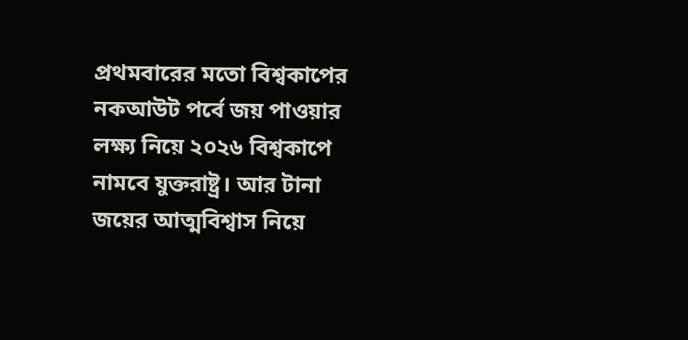প্রথমবারের মতো বিশ্বকাপের নকআউট পর্বে জয় পাওয়ার লক্ষ্য নিয়ে ২০২৬ বিশ্বকাপে নামবে যুক্তরাষ্ট্র। আর টানা জয়ের আত্মবিশ্বাস নিয়ে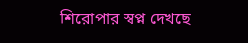শিরোপার স্বপ্ন দেখছে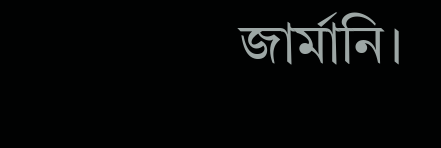জার্মানি।